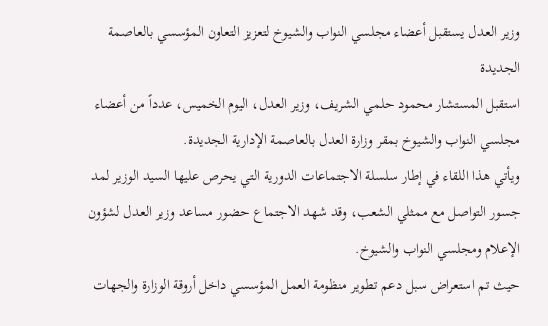وزير العدل يستقبل أعضاء مجلسي النواب والشيوخ لتعزيز التعاون المؤسسي بالعاصمة الجديدة
استقبل المستشار محمود حلمي الشريف، وزير العدل، اليوم الخميس، عدداً من أعضاء مجلسي النواب والشيوخ بمقر وزارة العدل بالعاصمة الإدارية الجديدة.
ويأتي هذا اللقاء في إطار سلسلة الاجتماعات الدورية التي يحرص عليها السيد الوزير لمد جسور التواصل مع ممثلي الشعب، وقد شهد الاجتماع حضور مساعد وزير العدل لشؤون الإعلام ومجلسي النواب والشيوخ.
حيث تم استعراض سبل دعم تطوير منظومة العمل المؤسسي داخل أروقة الوزارة والجهات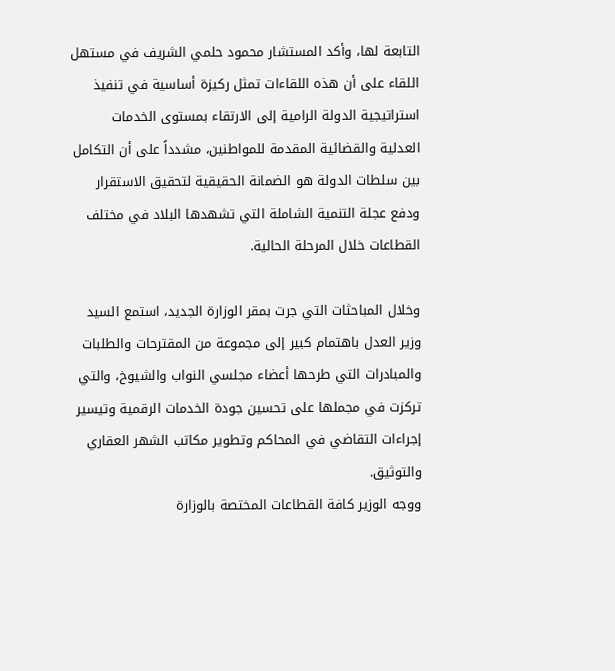التابعة لها، وأكد المستشار محمود حلمي الشريف في مستهل اللقاء على أن هذه اللقاءات تمثل ركيزة أساسية في تنفيذ استراتيجية الدولة الرامية إلى الارتقاء بمستوى الخدمات العدلية والقضائية المقدمة للمواطنين، مشدداً على أن التكامل بين سلطات الدولة هو الضمانة الحقيقية لتحقيق الاستقرار ودفع عجلة التنمية الشاملة التي تشهدها البلاد في مختلف القطاعات خلال المرحلة الحالية.

وخلال المباحثات التي جرت بمقر الوزارة الجديد، استمع السيد وزير العدل باهتمام كبير إلى مجموعة من المقترحات والطلبات والمبادرات التي طرحها أعضاء مجلسي النواب والشيوخ، والتي تركزت في مجملها على تحسين جودة الخدمات الرقمية وتيسير إجراءات التقاضي في المحاكم وتطوير مكاتب الشهر العقاري والتوثيق.
ووجه الوزير كافة القطاعات المختصة بالوزارة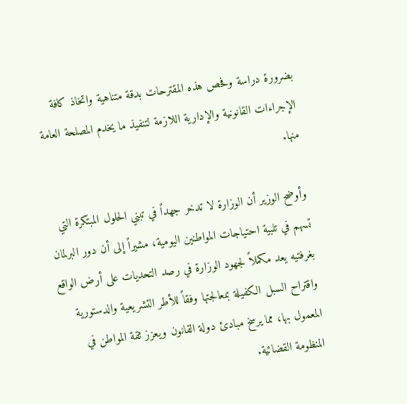بضرورة دراسة وفحص هذه المقترحات بدقة متناهية واتخاذ كافة الإجراءات القانونية والإدارية اللازمة لتنفيذ ما يخدم المصلحة العامة منها.

وأوضح الوزير أن الوزارة لا تدخر جهداً في تبني الحلول المبتكرة التي تسهم في تلبية احتياجات المواطنين اليومية، مشيراً إلى أن دور البرلمان بغرفتيه يعد مكملاً لجهود الوزارة في رصد التحديات على أرض الواقع واقتراح السبل الكفيلة بمعالجتها وفقاً للأطر التشريعية والدستورية المعمول بها، مما يرسخ مبادئ دولة القانون ويعزز ثقة المواطن في المنظومة القضائية.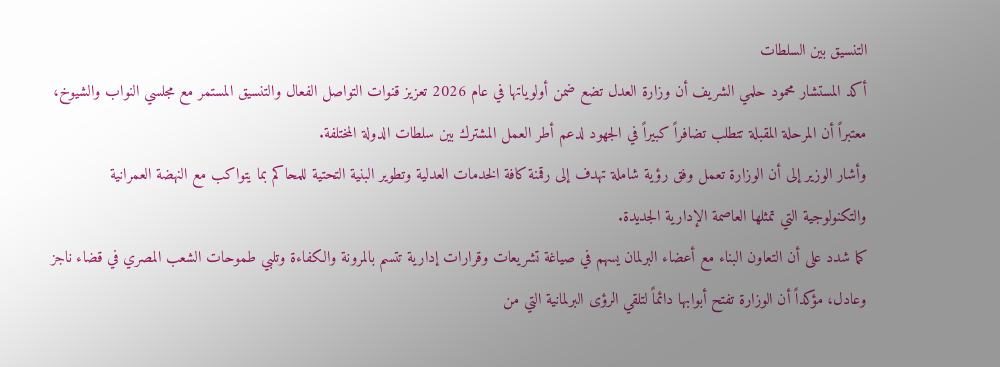التنسيق بين السلطات
أكد المستشار محمود حلمي الشريف أن وزارة العدل تضع ضمن أولوياتها في عام 2026 تعزيز قنوات التواصل الفعال والتنسيق المستمر مع مجلسي النواب والشيوخ، معتبراً أن المرحلة المقبلة تتطلب تضافراً كبيراً في الجهود لدعم أطر العمل المشترك بين سلطات الدولة المختلفة.
وأشار الوزير إلى أن الوزارة تعمل وفق رؤية شاملة تهدف إلى رقمنة كافة الخدمات العدلية وتطوير البنية التحتية للمحاكم بما يتواكب مع النهضة العمرانية والتكنولوجية التي تمثلها العاصمة الإدارية الجديدة.
كما شدد على أن التعاون البناء مع أعضاء البرلمان يسهم في صياغة تشريعات وقرارات إدارية تتسم بالمرونة والكفاءة وتلبي طموحات الشعب المصري في قضاء ناجز وعادل، مؤكداً أن الوزارة تفتح أبوابها دائماً لتلقي الرؤى البرلمانية التي من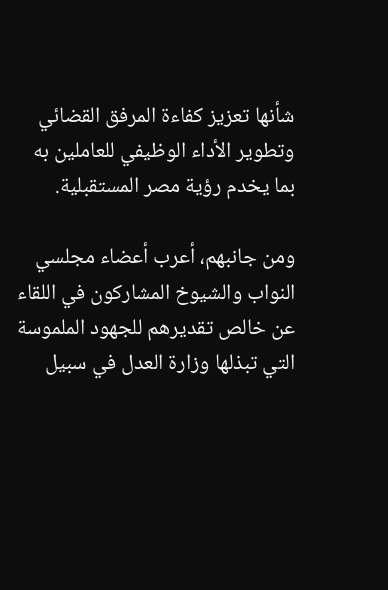شأنها تعزيز كفاءة المرفق القضائي وتطوير الأداء الوظيفي للعاملين به بما يخدم رؤية مصر المستقبلية.

ومن جانبهم، أعرب أعضاء مجلسي النواب والشيوخ المشاركون في اللقاء عن خالص تقديرهم للجهود الملموسة التي تبذلها وزارة العدل في سبيل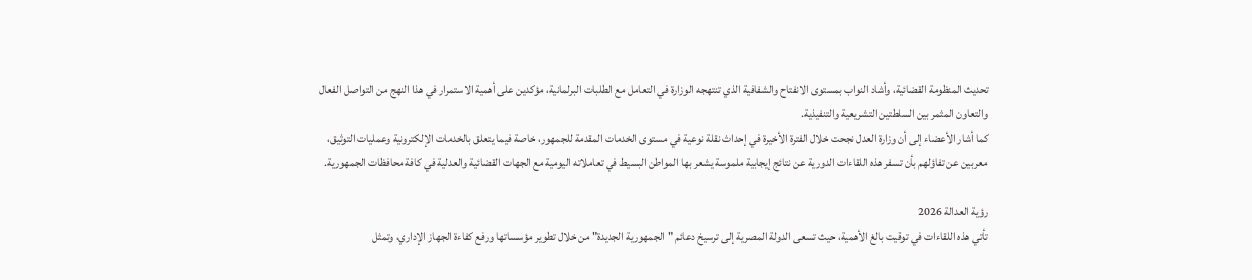تحديث المنظومة القضائية، وأشاد النواب بمستوى الانفتاح والشفافية الذي تنتهجه الوزارة في التعامل مع الطلبات البرلمانية، مؤكدين على أهمية الاستمرار في هذا النهج من التواصل الفعال والتعاون المثمر بين السلطتين التشريعية والتنفيذية.
كما أشار الأعضاء إلى أن وزارة العدل نجحت خلال الفترة الأخيرة في إحداث نقلة نوعية في مستوى الخدمات المقدمة للجمهور، خاصة فيما يتعلق بالخدمات الإلكترونية وعمليات التوثيق، معربين عن تفاؤلهم بأن تسفر هذه اللقاءات الدورية عن نتائج إيجابية ملموسة يشعر بها المواطن البسيط في تعاملاته اليومية مع الجهات القضائية والعدلية في كافة محافظات الجمهورية.

رؤية العدالة 2026
تأتي هذه اللقاءات في توقيت بالغ الأهمية، حيث تسعى الدولة المصرية إلى ترسيخ دعائم "الجمهورية الجديدة" من خلال تطوير مؤسساتها ورفع كفاءة الجهاز الإداري، وتمثل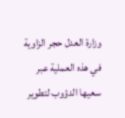وزارة العدل حجر الزاوية في هذه العملية عبر سعيها الدؤوب لتطوير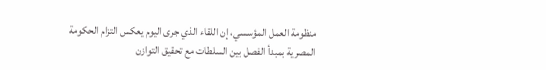منظومة العمل المؤسسي، إن اللقاء الذي جرى اليوم يعكس التزام الحكومة المصرية بمبدأ الفصل بين السلطات مع تحقيق التوازن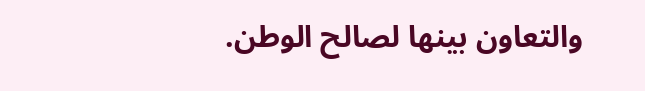والتعاون بينها لصالح الوطن.